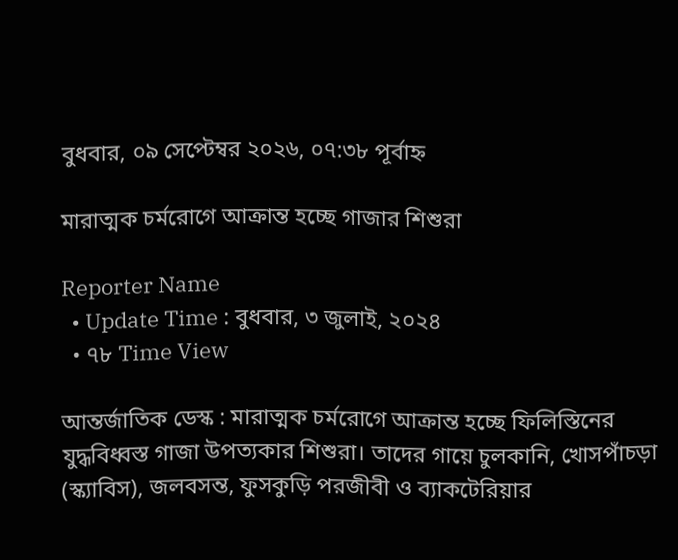বুধবার, ০৯ সেপ্টেম্বর ২০২৬, ০৭:৩৮ পূর্বাহ্ন

মারাত্মক চর্মরোগে আক্রান্ত হচ্ছে গাজার শিশুরা

Reporter Name
  • Update Time : বুধবার, ৩ জুলাই, ২০২৪
  • ৭৮ Time View

আন্তর্জাতিক ডেস্ক : মারাত্মক চর্মরোগে আক্রান্ত হচ্ছে ফিলিস্তিনের যুদ্ধবিধ্বস্ত গাজা উপত্যকার শিশুরা। তাদের গায়ে চুলকানি, খোসপাঁচড়া (স্ক্যাবিস), জলবসন্ত, ফুসকুড়ি পরজীবী ও ব্যাকটেরিয়ার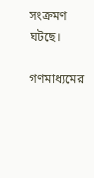সংক্রমণ ঘটছে।

গণমাধ্যমের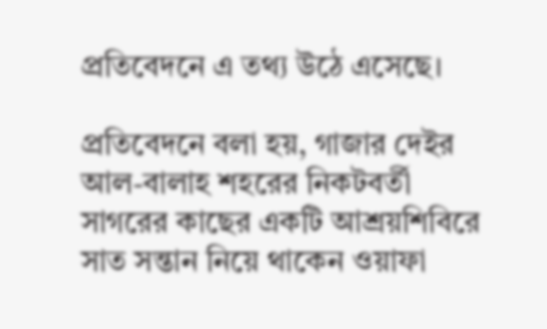প্রতিবেদনে এ তথ্য উঠে এসেছে।

প্রতিবেদনে বলা হয়, গাজার দেইর আল-বালাহ শহরের নিকটবর্তী সাগরের কাছের একটি আশ্রয়শিবিরে সাত সন্তান নিয়ে থাকেন ওয়াফা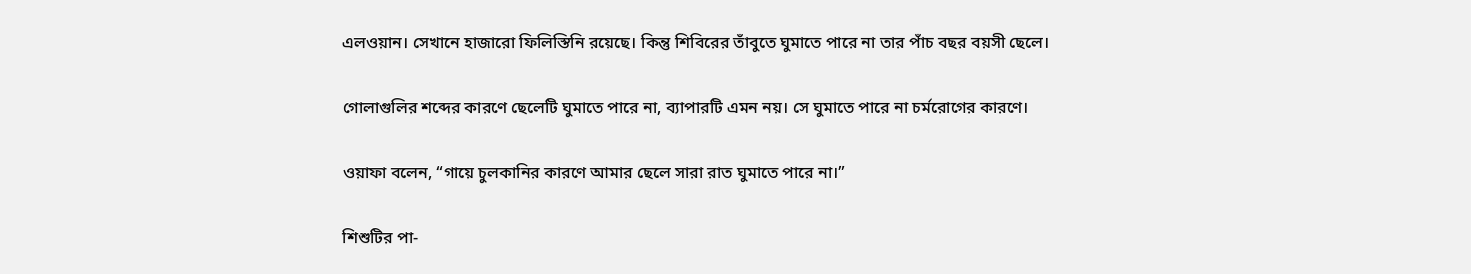এলওয়ান। সেখানে হাজারো ফিলিস্তিনি রয়েছে। কিন্তু শিবিরের তাঁবুতে ঘুমাতে পারে না তার পাঁচ বছর বয়সী ছেলে।

গোলাগুলির শব্দের কারণে ছেলেটি ঘুমাতে পারে না, ব্যাপারটি এমন নয়। সে ঘুমাতে পারে না চর্মরোগের কারণে।

ওয়াফা বলেন, “গায়ে চুলকানির কারণে আমার ছেলে সারা রাত ঘুমাতে পারে না।”

শিশুটির পা-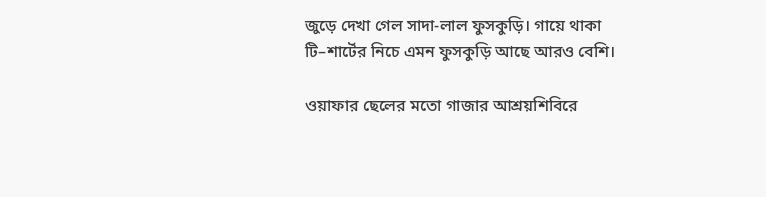জুড়ে দেখা গেল সাদা-লাল ফুসকুড়ি। গায়ে থাকা টি–শার্টের নিচে এমন ফুসকুড়ি আছে আরও বেশি।

ওয়াফার ছেলের মতো গাজার আশ্রয়শিবিরে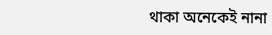থাকা অনেকেই নানা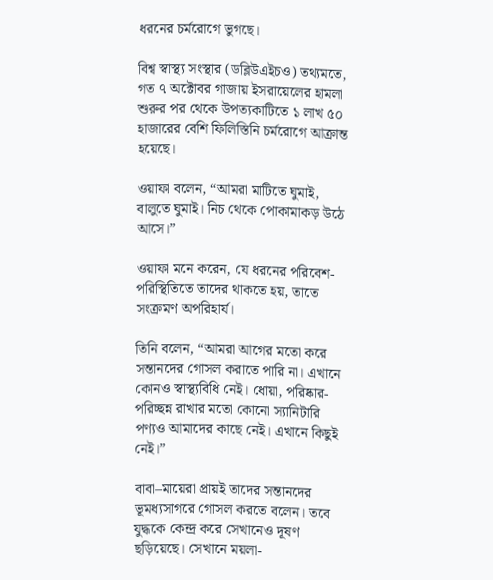ধরনের চর্মরোগে ভুগছে।

বিশ্ব স্বাস্থ্য সংস্থার (ডব্লিউএইচও) তথ্যমতে, গত ৭ অক্টোবর গাজায় ইসরায়েলের হামলা শুরুর পর থেকে উপত্যকাটিতে ১ লাখ ৫০ হাজারের বেশি ফিলিস্তিনি চর্মরোগে আক্রান্ত হয়েছে।

ওয়াফা বলেন, “আমরা মাটিতে ঘুমাই, বালুতে ঘুমাই। নিচ থেকে পোকামাকড় উঠে আসে।”

ওয়াফা মনে করেন, যে ধরনের পরিবেশ-পরিস্থিতিতে তাদের থাকতে হয়, তাতে সংক্রমণ অপরিহার্য।

তিনি বলেন, “আমরা আগের মতো করে সন্তানদের গোসল করাতে পারি না। এখানে কোনও স্বাস্থ্যবিধি নেই। ধোয়া, পরিষ্কার-পরিচ্ছন্ন রাখার মতো কোনো স্যানিটারি পণ্যও আমাদের কাছে নেই। এখানে কিছুই নেই।”

বাবা–মায়েরা প্রায়ই তাদের সন্তানদের ভূমধ্যসাগরে গোসল করতে বলেন। তবে যুদ্ধকে কেন্দ্র করে সেখানেও দূষণ ছড়িয়েছে। সেখানে ময়লা-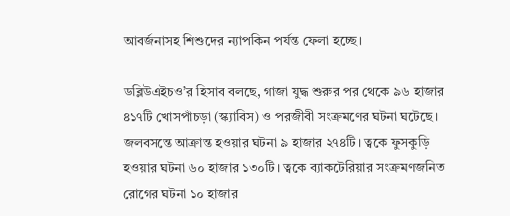আবর্জনাসহ শিশুদের ন্যাপকিন পর্যন্ত ফেলা হচ্ছে।

ডব্লিউএইচও’র হিসাব বলছে, গাজা যুদ্ধ শুরুর পর থেকে ৯৬ হাজার ৪১৭টি খোসপাঁচড়া (স্ক্যাবিস) ও পরজীবী সংক্রমণের ঘটনা ঘটেছে। জলবসন্তে আক্রান্ত হওয়ার ঘটনা ৯ হাজার ২৭৪টি। ত্বকে ফুসকুড়ি হওয়ার ঘটনা ৬০ হাজার ১৩০টি। ত্বকে ব্যাকটেরিয়ার সংক্রমণজনিত রোগের ঘটনা ১০ হাজার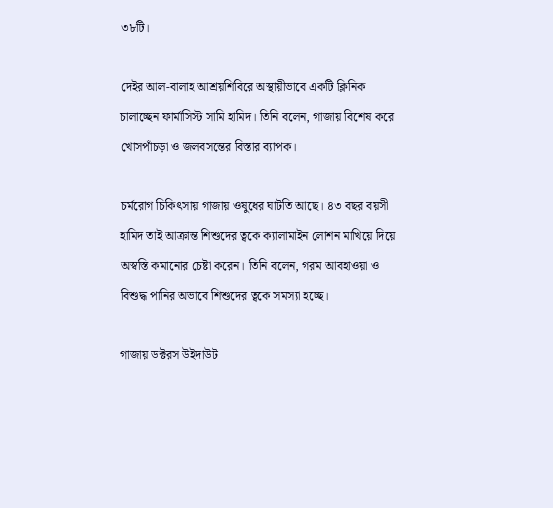৩৮টি।

দেইর আল-বালাহ আশ্রয়শিবিরে অস্থায়ীভাবে একটি ক্লিনিক চালাচ্ছেন ফার্মাসিস্ট সামি হামিদ। তিনি বলেন, গাজায় বিশেষ করে খোসপাঁচড়া ও জলবসন্তের বিস্তার ব্যাপক।

চর্মরোগ চিকিৎসায় গাজায় ওষুধের ঘাটতি আছে। ৪৩ বছর বয়সী হামিদ তাই আক্রান্ত শিশুদের ত্বকে ক্যালামাইন লোশন মাখিয়ে দিয়ে অস্বস্তি কমানোর চেষ্টা করেন। তিনি বলেন, গরম আবহাওয়া ও বিশুদ্ধ পানির অভাবে শিশুদের ত্বকে সমস্যা হচ্ছে।

গাজায় ডক্টরস উইদাউট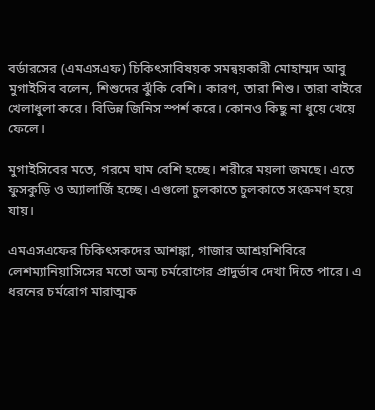বর্ডারসের (এমএসএফ) চিকিৎসাবিষয়ক সমন্বয়কারী মোহাম্মদ আবু মুগাইসিব বলেন, শিশুদের ঝুঁকি বেশি। কারণ, তারা শিশু। তারা বাইরে খেলাধুলা করে। বিভিন্ন জিনিস স্পর্শ করে। কোনও কিছু না ধুয়ে খেয়ে ফেলে।

মুগাইসিবের মতে, গরমে ঘাম বেশি হচ্ছে। শরীরে ময়লা জমছে। এতে ফুসকুড়ি ও অ্যালার্জি হচ্ছে। এগুলো চুলকাতে চুলকাতে সংক্রমণ হয়ে যায়।

এমএসএফের চিকিৎসকদের আশঙ্কা, গাজার আশ্রয়শিবিরে লেশম্যানিয়াসিসের মতো অন্য চর্মরোগের প্রাদুর্ভাব দেখা দিতে পারে। এ ধরনের চর্মরোগ মারাত্মক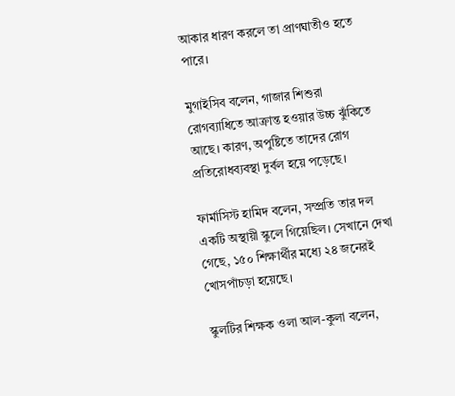আকার ধারণ করলে তা প্রাণঘাতীও হতে পারে।

মুগাইসিব বলেন, গাজার শিশুরা রোগব্যাধিতে আক্রান্ত হওয়ার উচ্চ ঝুঁকিতে আছে। কারণ, অপুষ্টিতে তাদের রোগ প্রতিরোধব্যবস্থা দুর্বল হয়ে পড়েছে।

ফার্মাসিস্ট হামিদ বলেন, সম্প্রতি তার দল একটি অস্থায়ী স্কুলে গিয়েছিল। সেখানে দেখা গেছে, ১৫০ শিক্ষার্থীর মধ্যে ২৪ জনেরই খোসপাঁচড়া হয়েছে।

স্কুলটির শিক্ষক ওলা আল-কুলা বলেন,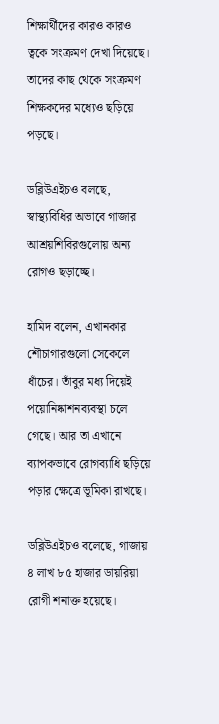শিক্ষার্থীদের কারও কারও ত্বকে সংক্রমণ দেখা দিয়েছে। তাদের কাছ থেকে সংক্রমণ শিক্ষকদের মধ্যেও ছড়িয়ে পড়ছে।

ডব্লিউএইচও বলছে, স্বাস্থ্যবিধির অভাবে গাজার আশ্রয়শিবিরগুলোয় অন্য রোগও ছড়াচ্ছে।

হামিদ বলেন, এখানকার শৌচাগারগুলো সেকেলে ধাঁচের। তাঁবুর মধ্য দিয়েই পয়োনিষ্কাশনব্যবস্থা চলে গেছে। আর তা এখানে ব্যাপকভাবে রোগব্যাধি ছড়িয়ে পড়ার ক্ষেত্রে ভূমিকা রাখছে।

ডব্লিউএইচও বলেছে, গাজায় ৪ লাখ ৮৫ হাজার ডায়রিয়া রোগী শনাক্ত হয়েছে।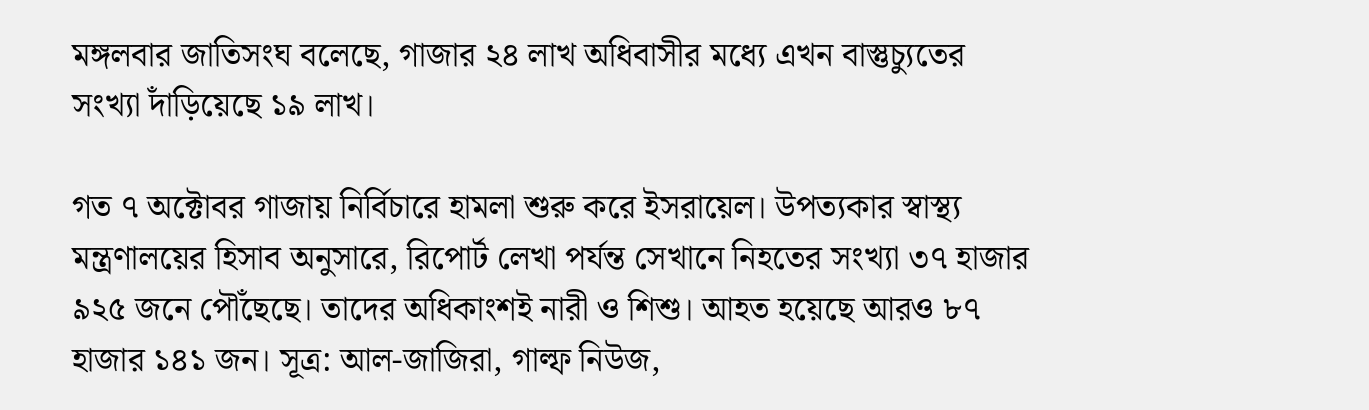মঙ্গলবার জাতিসংঘ বলেছে, গাজার ২৪ লাখ অধিবাসীর মধ্যে এখন বাস্তুচ্যুতের সংখ্যা দাঁড়িয়েছে ১৯ লাখ।

গত ৭ অক্টোবর গাজায় নির্বিচারে হামলা শুরু করে ইসরায়েল। উপত্যকার স্বাস্থ্য মন্ত্রণালয়ের হিসাব অনুসারে, রিপোর্ট লেখা পর্যন্ত সেখানে নিহতের সংখ্যা ৩৭ হাজার ৯২৫ জনে পৌঁছেছে। তাদের অধিকাংশই নারী ও শিশু। আহত হয়েছে আরও ৮৭ হাজার ১৪১ জন। সূত্র: আল-জাজিরা, গাল্ফ নিউজ,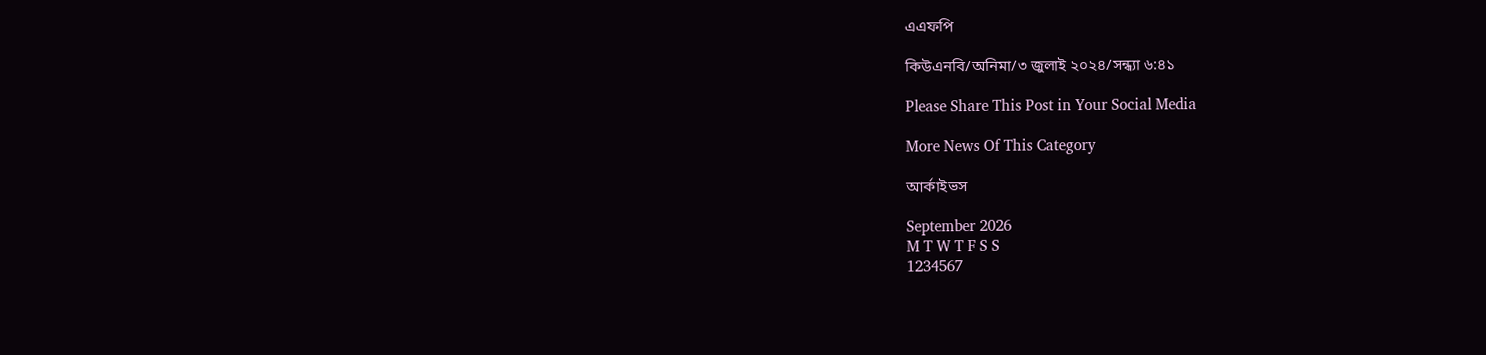এএফপি

কিউএনবি/অনিমা/৩ জুলাই ২০২৪/সন্ধ্যা ৬:৪১

Please Share This Post in Your Social Media

More News Of This Category

আর্কাইভস

September 2026
M T W T F S S
1234567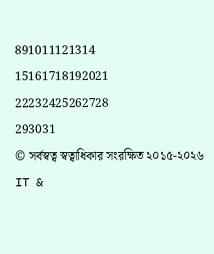891011121314
15161718192021
22232425262728
293031
© সর্বস্বত্ব স্বত্বাধিকার সংরক্ষিত ২০১৫-২০২৬
IT &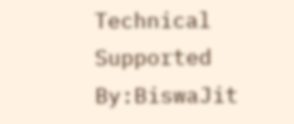Technical Supported By:BiswaJit